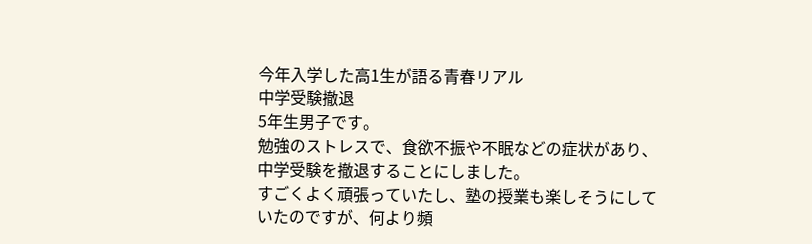今年入学した高1生が語る青春リアル
中学受験撤退
5年生男子です。
勉強のストレスで、食欲不振や不眠などの症状があり、中学受験を撤退することにしました。
すごくよく頑張っていたし、塾の授業も楽しそうにしていたのですが、何より頻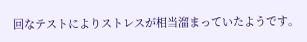回なテストによりストレスが相当溜まっていたようです。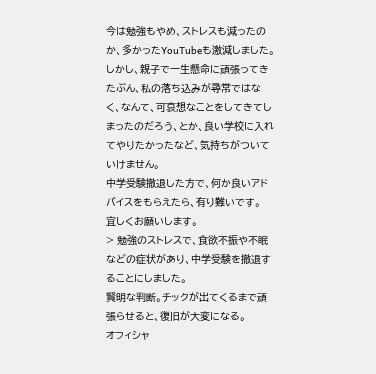今は勉強もやめ、ストレスも減ったのか、多かったYouTubeも激減しました。
しかし、親子で一生懸命に頑張ってきたぶん、私の落ち込みが尋常ではなく、なんて、可哀想なことをしてきてしまったのだろう、とか、良い学校に入れてやりたかったなど、気持ちがついていけません。
中学受験撤退した方で、何か良いアドバイスをもらえたら、有り難いです。
宜しくお願いします。
> 勉強のストレスで、食欲不振や不眠などの症状があり、中学受験を撤退することにしました。
賢明な判断。チックが出てくるまで頑張らせると、復旧が大変になる。
オフィシャ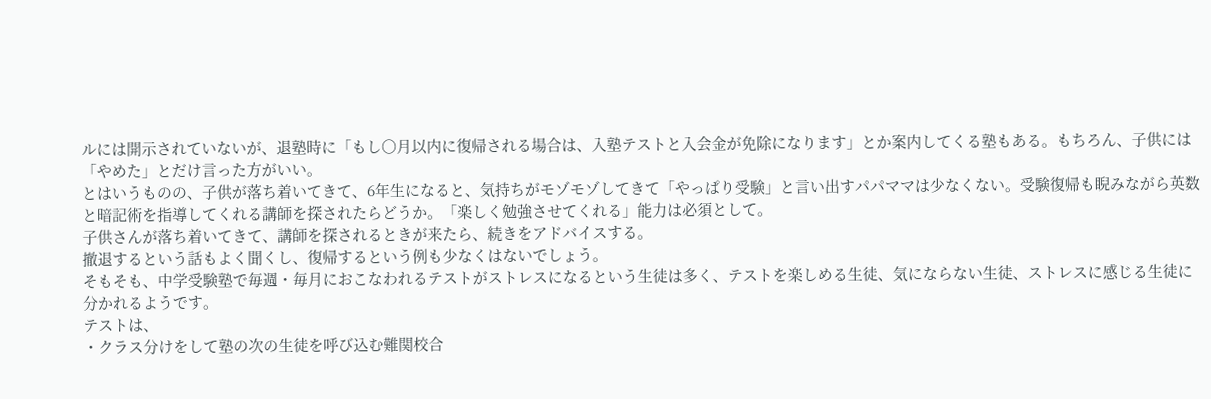ルには開示されていないが、退塾時に「もし〇月以内に復帰される場合は、入塾テストと入会金が免除になります」とか案内してくる塾もある。もちろん、子供には「やめた」とだけ言った方がいい。
とはいうものの、子供が落ち着いてきて、6年生になると、気持ちがモゾモゾしてきて「やっぱり受験」と言い出すパパママは少なくない。受験復帰も睨みながら英数と暗記術を指導してくれる講師を探されたらどうか。「楽しく勉強させてくれる」能力は必須として。
子供さんが落ち着いてきて、講師を探されるときが来たら、続きをアドバイスする。
撤退するという話もよく聞くし、復帰するという例も少なくはないでしょう。
そもそも、中学受験塾で毎週・毎月におこなわれるテストがストレスになるという生徒は多く、テストを楽しめる生徒、気にならない生徒、ストレスに感じる生徒に分かれるようです。
テストは、
・クラス分けをして塾の次の生徒を呼び込む難関校合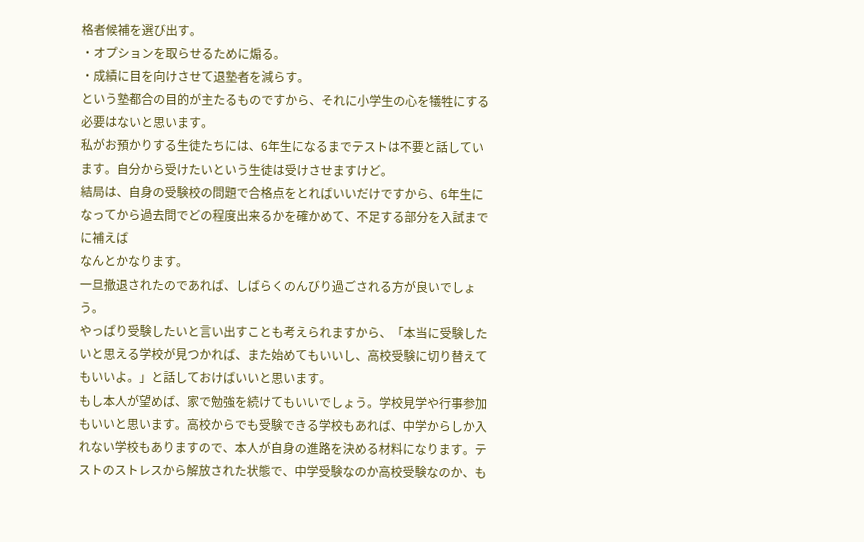格者候補を選び出す。
・オプションを取らせるために煽る。
・成績に目を向けさせて退塾者を減らす。
という塾都合の目的が主たるものですから、それに小学生の心を犠牲にする必要はないと思います。
私がお預かりする生徒たちには、6年生になるまでテストは不要と話しています。自分から受けたいという生徒は受けさせますけど。
結局は、自身の受験校の問題で合格点をとればいいだけですから、6年生になってから過去問でどの程度出来るかを確かめて、不足する部分を入試までに補えば
なんとかなります。
一旦撤退されたのであれば、しばらくのんびり過ごされる方が良いでしょう。
やっぱり受験したいと言い出すことも考えられますから、「本当に受験したいと思える学校が見つかれば、また始めてもいいし、高校受験に切り替えてもいいよ。」と話しておけばいいと思います。
もし本人が望めば、家で勉強を続けてもいいでしょう。学校見学や行事参加もいいと思います。高校からでも受験できる学校もあれば、中学からしか入れない学校もありますので、本人が自身の進路を決める材料になります。テストのストレスから解放された状態で、中学受験なのか高校受験なのか、も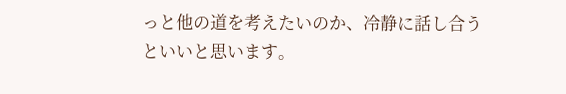っと他の道を考えたいのか、冷静に話し合うといいと思います。